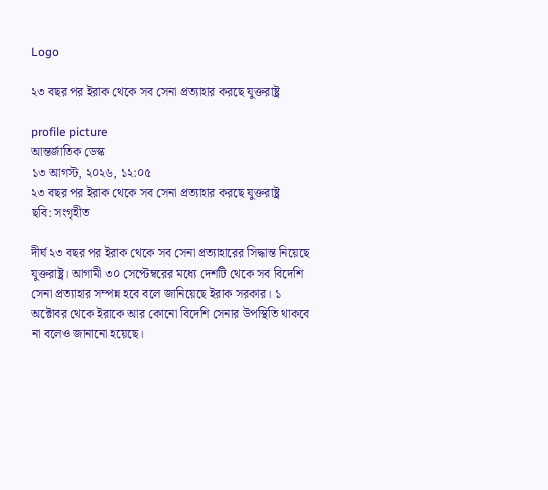Logo

২৩ বছর পর ইরাক থেকে সব সেনা প্রত্যাহার করছে যুক্তরাষ্ট্র

profile picture
আন্তর্জাতিক ডেস্ক
১৩ আগস্ট, ২০২৬, ১২:০৫
২৩ বছর পর ইরাক থেকে সব সেনা প্রত্যাহার করছে যুক্তরাষ্ট্র
ছবি: সংগৃহীত

দীর্ঘ ২৩ বছর পর ইরাক থেকে সব সেনা প্রত্যাহারের সিদ্ধান্ত নিয়েছে যুক্তরাষ্ট্র। আগামী ৩০ সেপ্টেম্বরের মধ্যে দেশটি থেকে সব বিদেশি সেনা প্রত্যাহার সম্পন্ন হবে বলে জানিয়েছে ইরাক সরকার। ১ অক্টোবর থেকে ইরাকে আর কোনো বিদেশি সেনার উপস্থিতি থাকবে না বলেও জানানো হয়েছে।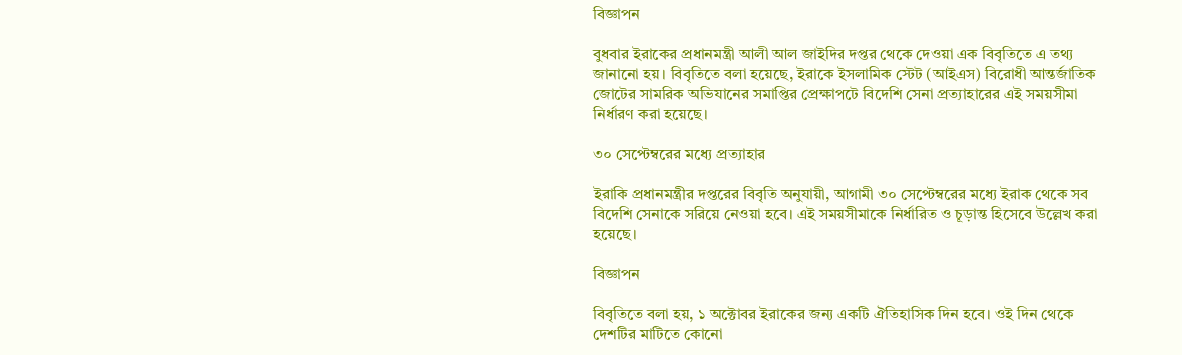বিজ্ঞাপন

বুধবার ইরাকের প্রধানমন্ত্রী আলী আল জাইদির দপ্তর থেকে দেওয়া এক বিবৃতিতে এ তথ্য জানানো হয়। বিবৃতিতে বলা হয়েছে, ইরাকে ইসলামিক স্টেট (আইএস) বিরোধী আন্তর্জাতিক জোটের সামরিক অভিযানের সমাপ্তির প্রেক্ষাপটে বিদেশি সেনা প্রত্যাহারের এই সময়সীমা নির্ধারণ করা হয়েছে।

৩০ সেপ্টেম্বরের মধ্যে প্রত্যাহার

ইরাকি প্রধানমন্ত্রীর দপ্তরের বিবৃতি অনুযায়ী, আগামী ৩০ সেপ্টেম্বরের মধ্যে ইরাক থেকে সব বিদেশি সেনাকে সরিয়ে নেওয়া হবে। এই সময়সীমাকে নির্ধারিত ও চূড়ান্ত হিসেবে উল্লেখ করা হয়েছে।

বিজ্ঞাপন

বিবৃতিতে বলা হয়, ১ অক্টোবর ইরাকের জন্য একটি ঐতিহাসিক দিন হবে। ওই দিন থেকে দেশটির মাটিতে কোনো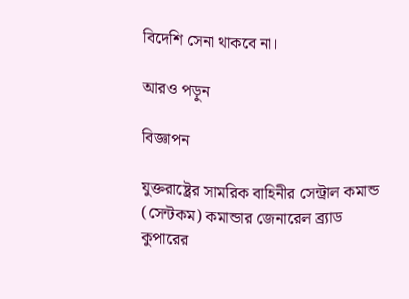বিদেশি সেনা থাকবে না।

আরও পড়ুন

বিজ্ঞাপন

যুক্তরাষ্ট্রের সামরিক বাহিনীর সেন্ট্রাল কমান্ড (সেন্টকম) কমান্ডার জেনারেল ব্র্যাড কুপারের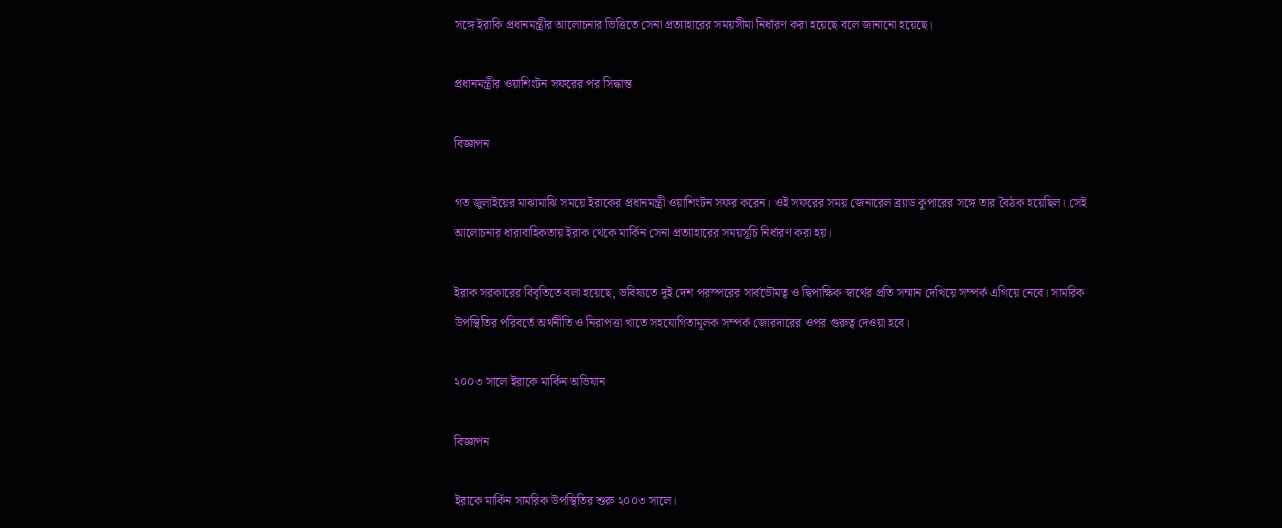সঙ্গে ইরাকি প্রধানমন্ত্রীর আলোচনার ভিত্তিতে সেনা প্রত্যাহারের সময়সীমা নির্ধারণ করা হয়েছে বলে জানানো হয়েছে।

প্রধানমন্ত্রীর ওয়াশিংটন সফরের পর সিদ্ধান্ত

বিজ্ঞাপন

গত জুলাইয়ের মাঝামাঝি সময়ে ইরাকের প্রধানমন্ত্রী ওয়াশিংটন সফর করেন। ওই সফরের সময় জেনারেল ব্র্যাড কুপারের সঙ্গে তার বৈঠক হয়েছিল। সেই আলোচনার ধারাবাহিকতায় ইরাক থেকে মার্কিন সেনা প্রত্যাহারের সময়সূচি নির্ধারণ করা হয়।

ইরাক সরকারের বিবৃতিতে বলা হয়েছে, ভবিষ্যতে দুই দেশ পরস্পরের সার্বভৌমত্ব ও দ্বিপাক্ষিক স্বার্থের প্রতি সম্মান দেখিয়ে সম্পর্ক এগিয়ে নেবে। সামরিক উপস্থিতির পরিবর্তে অর্থনীতি ও নিরাপত্তা খাতে সহযোগিতামূলক সম্পর্ক জোরদারের ওপর গুরুত্ব দেওয়া হবে।

২০০৩ সালে ইরাকে মার্কিন অভিযান

বিজ্ঞাপন

ইরাকে মার্কিন সামরিক উপস্থিতির শুরু ২০০৩ সালে।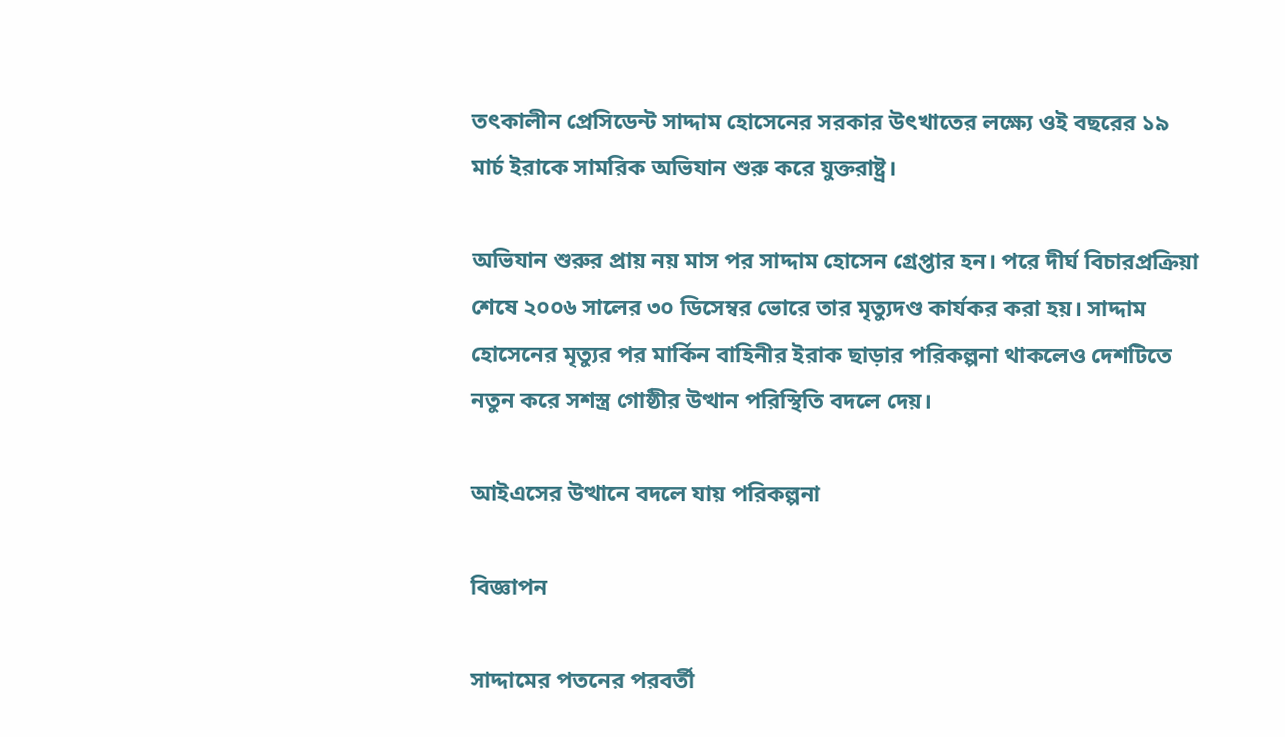তৎকালীন প্রেসিডেন্ট সাদ্দাম হোসেনের সরকার উৎখাতের লক্ষ্যে ওই বছরের ১৯ মার্চ ইরাকে সামরিক অভিযান শুরু করে যুক্তরাষ্ট্র।

অভিযান শুরুর প্রায় নয় মাস পর সাদ্দাম হোসেন গ্রেপ্তার হন। পরে দীর্ঘ বিচারপ্রক্রিয়া শেষে ২০০৬ সালের ৩০ ডিসেম্বর ভোরে তার মৃত্যুদণ্ড কার্যকর করা হয়। সাদ্দাম হোসেনের মৃত্যুর পর মার্কিন বাহিনীর ইরাক ছাড়ার পরিকল্পনা থাকলেও দেশটিতে নতুন করে সশস্ত্র গোষ্ঠীর উত্থান পরিস্থিতি বদলে দেয়।

আইএসের উত্থানে বদলে যায় পরিকল্পনা

বিজ্ঞাপন

সাদ্দামের পতনের পরবর্তী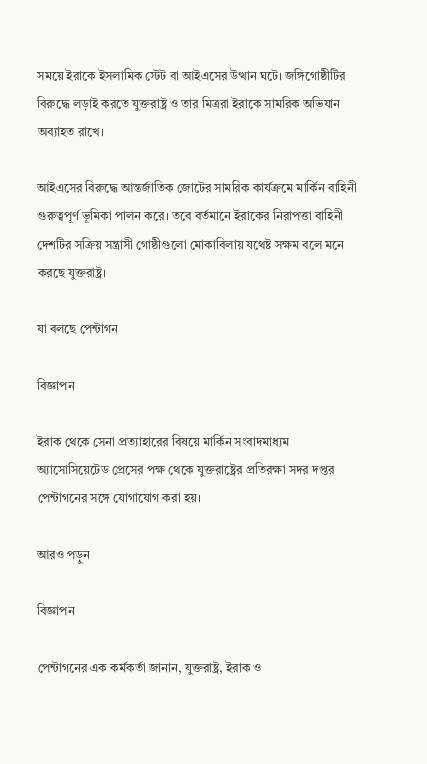সময়ে ইরাকে ইসলামিক স্টেট বা আইএসের উত্থান ঘটে। জঙ্গিগোষ্ঠীটির বিরুদ্ধে লড়াই করতে যুক্তরাষ্ট্র ও তার মিত্ররা ইরাকে সামরিক অভিযান অব্যাহত রাখে।

আইএসের বিরুদ্ধে আন্তর্জাতিক জোটের সামরিক কার্যক্রমে মার্কিন বাহিনী গুরুত্বপূর্ণ ভূমিকা পালন করে। তবে বর্তমানে ইরাকের নিরাপত্তা বাহিনী দেশটির সক্রিয় সন্ত্রাসী গোষ্ঠীগুলো মোকাবিলায় যথেষ্ট সক্ষম বলে মনে করছে যুক্তরাষ্ট্র।

যা বলছে পেন্টাগন

বিজ্ঞাপন

ইরাক থেকে সেনা প্রত্যাহারের বিষয়ে মার্কিন সংবাদমাধ্যম অ্যাসোসিয়েটেড প্রেসের পক্ষ থেকে যুক্তরাষ্ট্রের প্রতিরক্ষা সদর দপ্তর পেন্টাগনের সঙ্গে যোগাযোগ করা হয়।

আরও পড়ুন

বিজ্ঞাপন

পেন্টাগনের এক কর্মকর্তা জানান, যুক্তরাষ্ট্র, ইরাক ও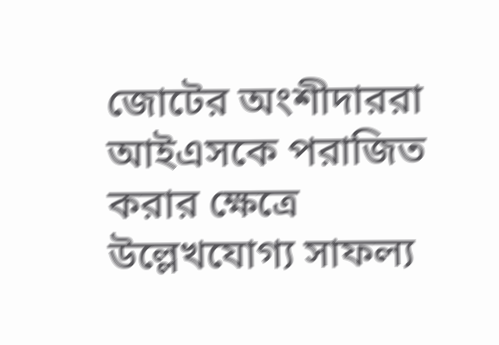জোটের অংশীদাররা আইএসকে পরাজিত করার ক্ষেত্রে উল্লেখযোগ্য সাফল্য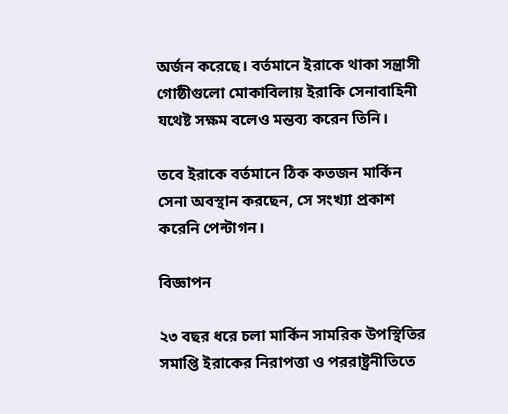অর্জন করেছে। বর্তমানে ইরাকে থাকা সন্ত্রাসী গোষ্ঠীগুলো মোকাবিলায় ইরাকি সেনাবাহিনী যথেষ্ট সক্ষম বলেও মন্তব্য করেন তিনি।

তবে ইরাকে বর্তমানে ঠিক কতজন মার্কিন সেনা অবস্থান করছেন, সে সংখ্যা প্রকাশ করেনি পেন্টাগন।

বিজ্ঞাপন

২৩ বছর ধরে চলা মার্কিন সামরিক উপস্থিতির সমাপ্তি ইরাকের নিরাপত্তা ও পররাষ্ট্রনীতিতে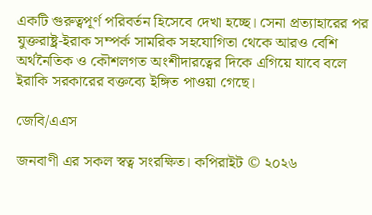একটি গুরুত্বপূর্ণ পরিবর্তন হিসেবে দেখা হচ্ছে। সেনা প্রত্যাহারের পর যুক্তরাষ্ট্র-ইরাক সম্পর্ক সামরিক সহযোগিতা থেকে আরও বেশি অর্থনৈতিক ও কৌশলগত অংশীদারত্বের দিকে এগিয়ে যাবে বলে ইরাকি সরকারের বক্তব্যে ইঙ্গিত পাওয়া গেছে।

জেবি/এএস

জনবাণী এর সকল স্বত্ব সংরক্ষিত। কপিরাইট © ২০২৬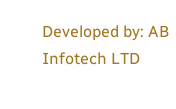Developed by: AB Infotech LTD